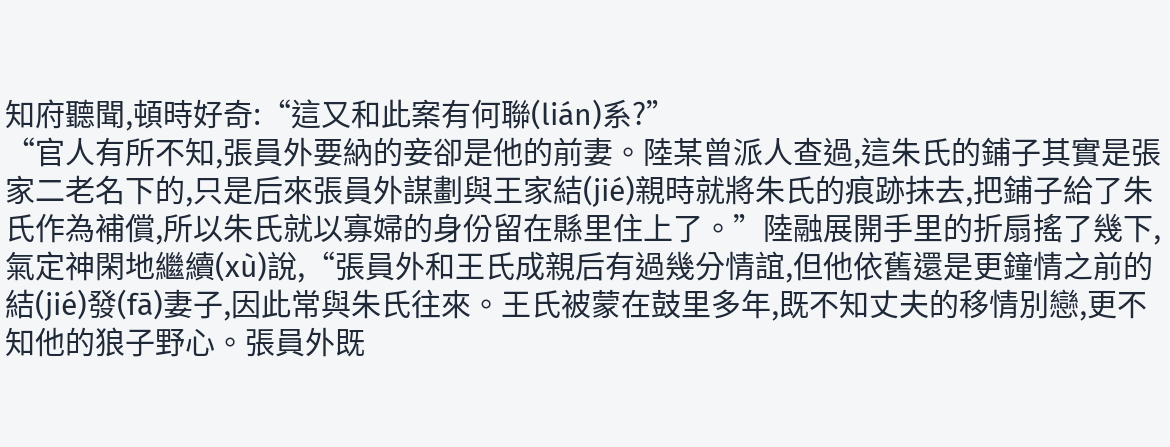知府聽聞,頓時好奇:“這又和此案有何聯(lián)系?”
“官人有所不知,張員外要納的妾卻是他的前妻。陸某曾派人查過,這朱氏的鋪子其實是張家二老名下的,只是后來張員外謀劃與王家結(jié)親時就將朱氏的痕跡抹去,把鋪子給了朱氏作為補償,所以朱氏就以寡婦的身份留在縣里住上了。”陸融展開手里的折扇搖了幾下,氣定神閑地繼續(xù)說,“張員外和王氏成親后有過幾分情誼,但他依舊還是更鐘情之前的結(jié)發(fā)妻子,因此常與朱氏往來。王氏被蒙在鼓里多年,既不知丈夫的移情別戀,更不知他的狼子野心。張員外既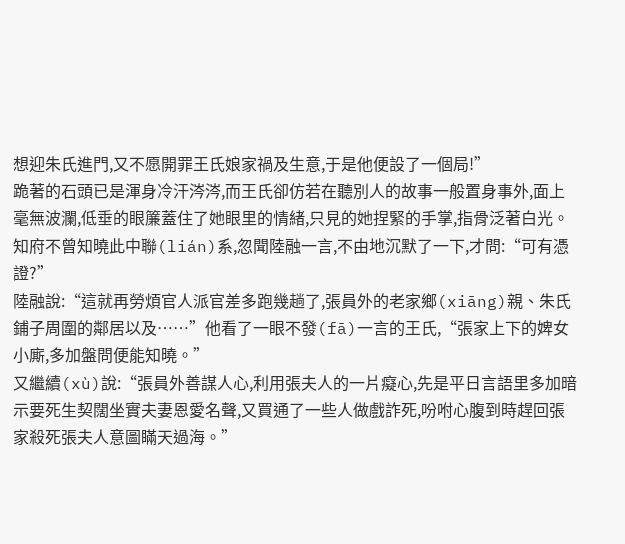想迎朱氏進門,又不愿開罪王氏娘家禍及生意,于是他便設了一個局!”
跪著的石頭已是渾身冷汗涔涔,而王氏卻仿若在聽別人的故事一般置身事外,面上毫無波瀾,低垂的眼簾蓋住了她眼里的情緒,只見的她捏緊的手掌,指骨泛著白光。
知府不曾知曉此中聯(lián)系,忽聞陸融一言,不由地沉默了一下,才問:“可有憑證?”
陸融說:“這就再勞煩官人派官差多跑幾趟了,張員外的老家鄉(xiāng)親、朱氏鋪子周圍的鄰居以及……”他看了一眼不發(fā)一言的王氏,“張家上下的婢女小廝,多加盤問便能知曉。”
又繼續(xù)說:“張員外善謀人心,利用張夫人的一片癡心,先是平日言語里多加暗示要死生契闊坐實夫妻恩愛名聲,又買通了一些人做戲詐死,吩咐心腹到時趕回張家殺死張夫人意圖瞞天過海。”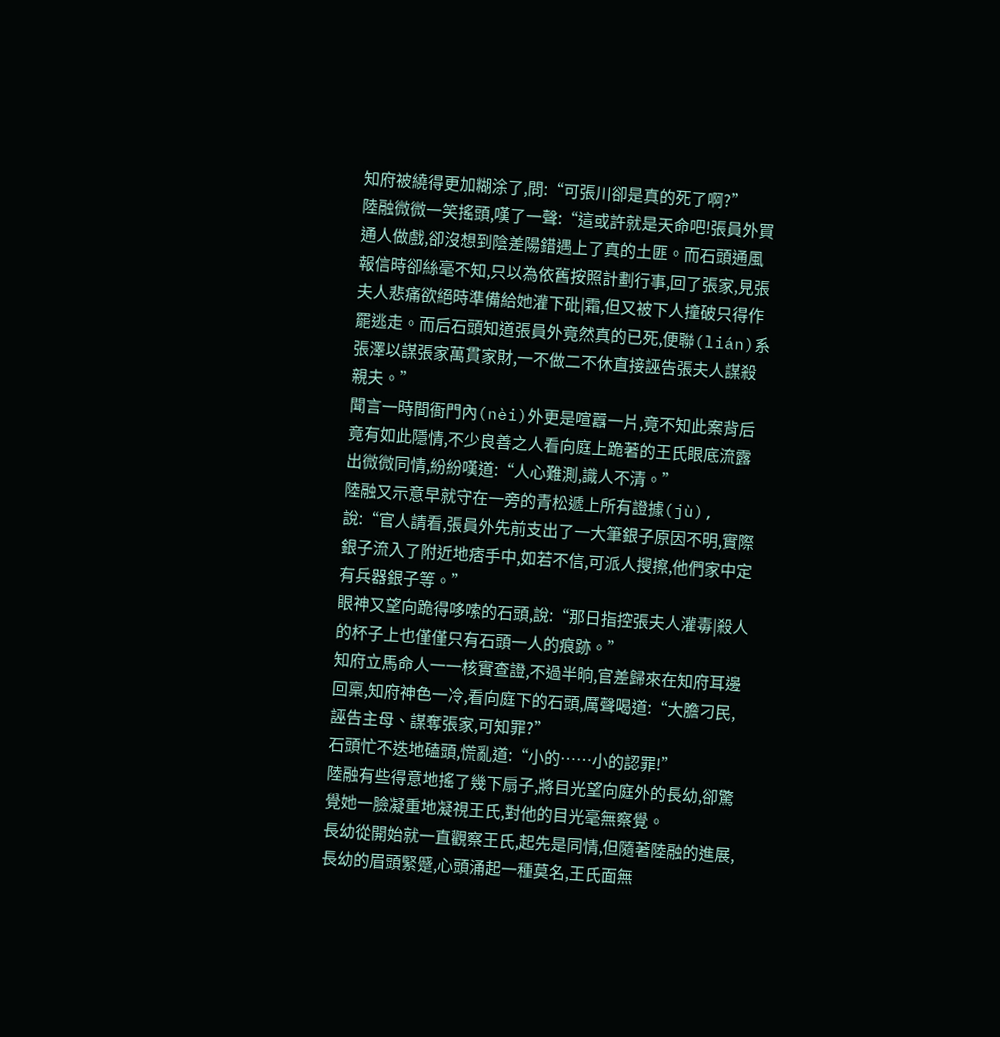知府被繞得更加糊涂了,問:“可張川卻是真的死了啊?”
陸融微微一笑搖頭,嘆了一聲:“這或許就是天命吧!張員外買通人做戲,卻沒想到陰差陽錯遇上了真的土匪。而石頭通風報信時卻絲毫不知,只以為依舊按照計劃行事,回了張家,見張夫人悲痛欲絕時準備給她灌下砒|霜,但又被下人撞破只得作罷逃走。而后石頭知道張員外竟然真的已死,便聯(lián)系張澤以謀張家萬貫家財,一不做二不休直接誣告張夫人謀殺親夫。”
聞言一時間衙門內(nèi)外更是喧囂一片,竟不知此案背后竟有如此隱情,不少良善之人看向庭上跪著的王氏眼底流露出微微同情,紛紛嘆道:“人心難測,識人不清。”
陸融又示意早就守在一旁的青松遞上所有證據(jù),說:“官人請看,張員外先前支出了一大筆銀子原因不明,實際銀子流入了附近地痞手中,如若不信,可派人搜擦,他們家中定有兵器銀子等。”
眼神又望向跪得哆嗦的石頭,說:“那日指控張夫人灌毒|殺人的杯子上也僅僅只有石頭一人的痕跡。”
知府立馬命人一一核實查證,不過半晌,官差歸來在知府耳邊回稟,知府神色一冷,看向庭下的石頭,厲聲喝道:“大膽刁民,誣告主母、謀奪張家,可知罪?”
石頭忙不迭地磕頭,慌亂道:“小的……小的認罪!”
陸融有些得意地搖了幾下扇子,將目光望向庭外的長幼,卻驚覺她一臉凝重地凝視王氏,對他的目光毫無察覺。
長幼從開始就一直觀察王氏,起先是同情,但隨著陸融的進展,長幼的眉頭緊蹙,心頭涌起一種莫名,王氏面無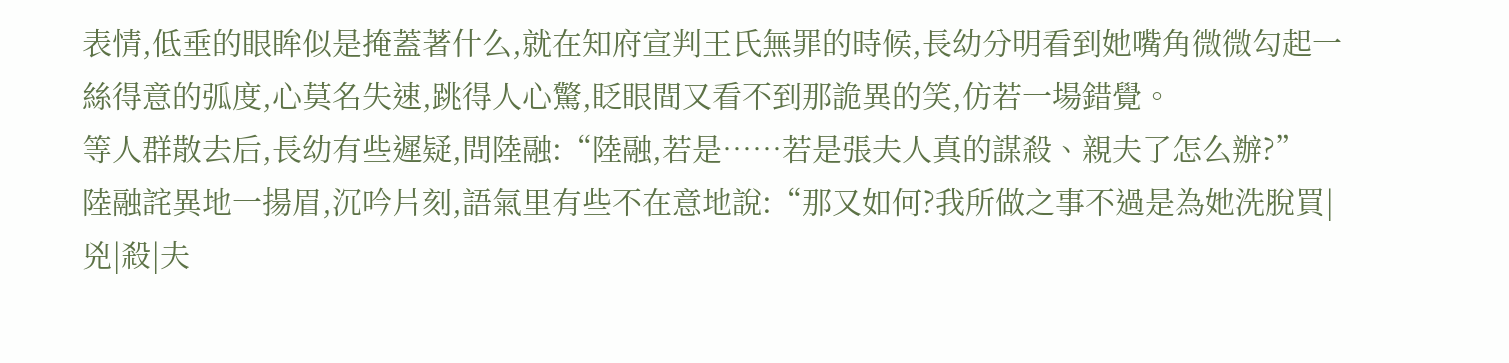表情,低垂的眼眸似是掩蓋著什么,就在知府宣判王氏無罪的時候,長幼分明看到她嘴角微微勾起一絲得意的弧度,心莫名失速,跳得人心驚,眨眼間又看不到那詭異的笑,仿若一場錯覺。
等人群散去后,長幼有些遲疑,問陸融:“陸融,若是……若是張夫人真的謀殺、親夫了怎么辦?”
陸融詫異地一揚眉,沉吟片刻,語氣里有些不在意地說:“那又如何?我所做之事不過是為她洗脫買|兇|殺|夫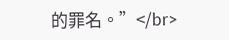的罪名。”</br>